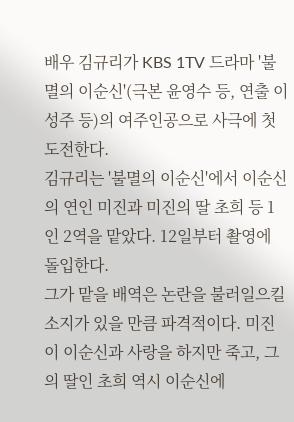배우 김규리가 KBS 1TV 드라마 '불멸의 이순신'(극본 윤영수 등, 연출 이성주 등)의 여주인공으로 사극에 첫 도전한다.
김규리는 '불멸의 이순신'에서 이순신의 연인 미진과 미진의 딸 초희 등 1인 2역을 맡았다. 12일부터 촬영에 돌입한다.
그가 맡을 배역은 논란을 불러일으킬 소지가 있을 만큼 파격적이다. 미진이 이순신과 사랑을 하지만 죽고, 그의 딸인 초희 역시 이순신에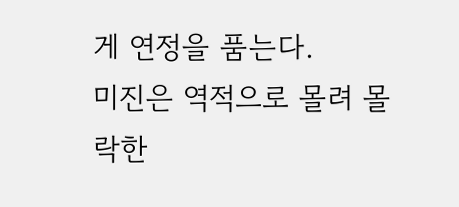게 연정을 품는다.
미진은 역적으로 몰려 몰락한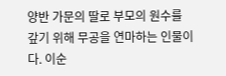양반 가문의 딸로 부모의 원수를 갚기 위해 무공을 연마하는 인물이다. 이순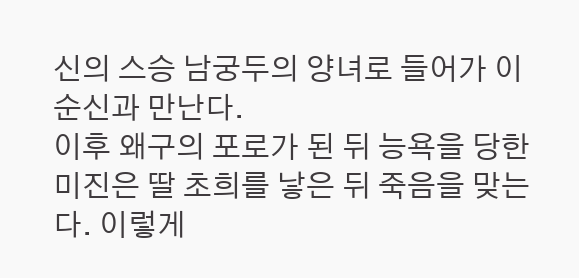신의 스승 남궁두의 양녀로 들어가 이순신과 만난다.
이후 왜구의 포로가 된 뒤 능욕을 당한 미진은 딸 초희를 낳은 뒤 죽음을 맞는다. 이렇게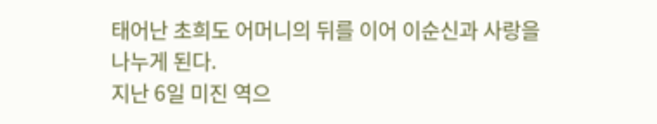태어난 초희도 어머니의 뒤를 이어 이순신과 사랑을 나누게 된다.
지난 6일 미진 역으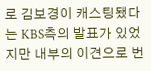로 김보경이 캐스팅됐다는 KBS측의 발표가 있었지만 내부의 이견으로 번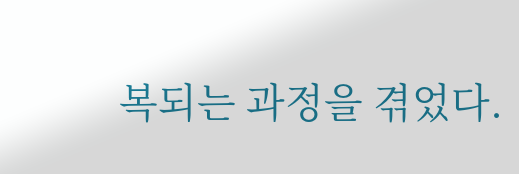복되는 과정을 겪었다.